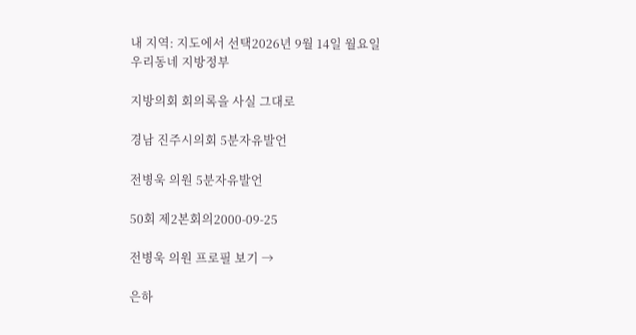내 지역: 지도에서 선택2026년 9월 14일 월요일
우리동네 지방정부

지방의회 회의록을 사실 그대로

경남 진주시의회 5분자유발언

전병욱 의원 5분자유발언

50회 제2본회의2000-09-25

전병욱 의원 프로필 보기 →

은하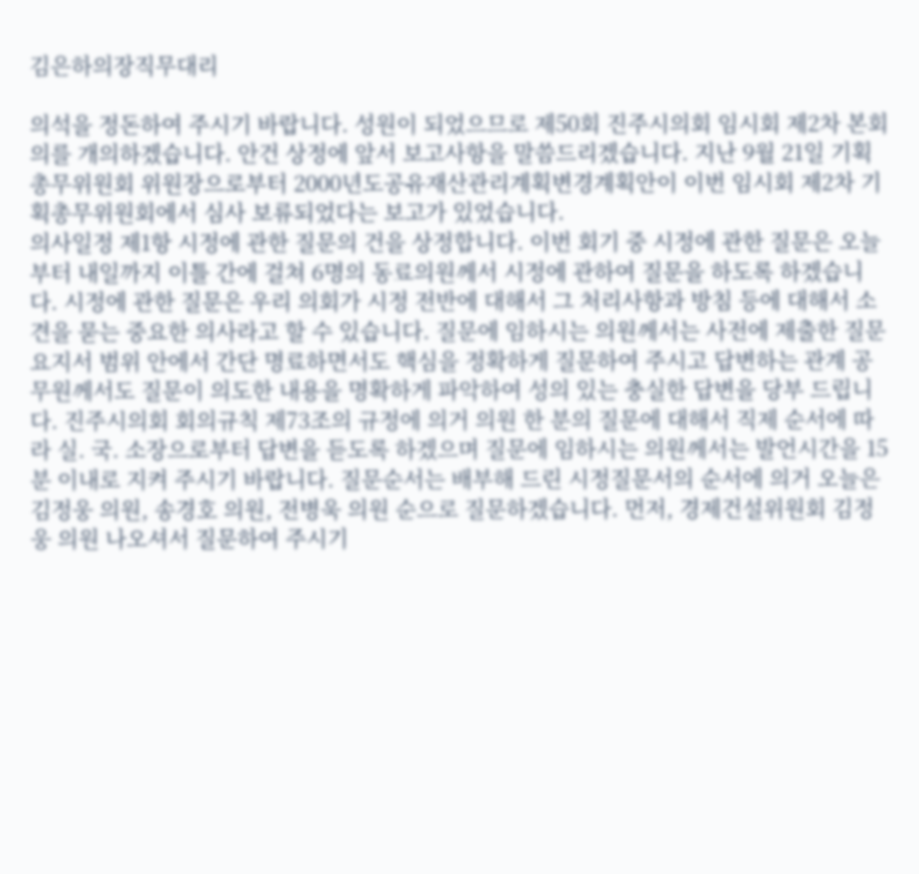김은하의장직무대리

의석을 정돈하여 주시기 바랍니다. 성원이 되었으므로 제50회 진주시의회 임시회 제2차 본회의를 개의하겠습니다. 안건 상정에 앞서 보고사항을 말씀드리겠습니다. 지난 9월 21일 기획총무위원회 위원장으로부터 2000년도공유재산관리계획변경계획안이 이번 임시회 제2차 기획총무위원회에서 심사 보류되었다는 보고가 있었습니다.
의사일정 제1항 시정에 관한 질문의 건을 상정합니다. 이번 회기 중 시정에 관한 질문은 오늘부터 내일까지 이틀 간에 걸쳐 6명의 동료의원께서 시정에 관하여 질문을 하도록 하겠습니다. 시정에 관한 질문은 우리 의회가 시정 전반에 대해서 그 처리사항과 방침 등에 대해서 소견을 묻는 중요한 의사라고 할 수 있습니다. 질문에 임하시는 의원께서는 사전에 제출한 질문요지서 범위 안에서 간단 명료하면서도 핵심을 정확하게 질문하여 주시고 답변하는 관계 공무원께서도 질문이 의도한 내용을 명확하게 파악하여 성의 있는 충실한 답변을 당부 드립니다. 진주시의회 회의규칙 제73조의 규정에 의거 의원 한 분의 질문에 대해서 직제 순서에 따라 실. 국. 소장으로부터 답변을 듣도록 하겠으며 질문에 임하시는 의원께서는 발언시간을 15분 이내로 지켜 주시기 바랍니다. 질문순서는 배부해 드린 시정질문서의 순서에 의거 오늘은 김정웅 의원, 송경호 의원, 전병욱 의원 순으로 질문하겠습니다. 먼저, 경제건설위원회 김정웅 의원 나오셔서 질문하여 주시기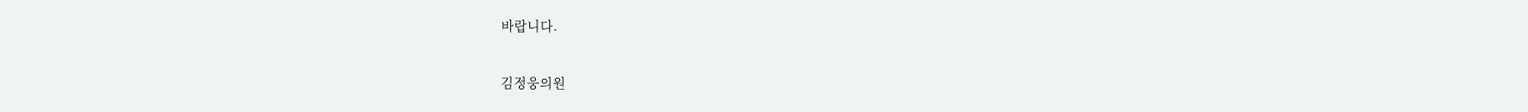바랍니다.

김정웅의원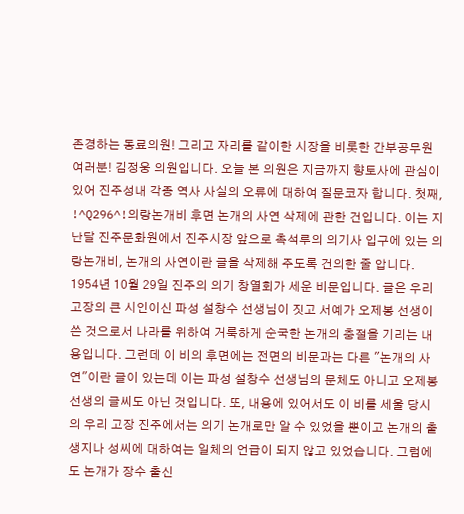존경하는 동료의원! 그리고 자리를 같이한 시장을 비롯한 간부공무원 여러분! 김정웅 의원입니다. 오늘 본 의원은 지금까지 향토사에 관심이 있어 진주성내 각종 역사 사실의 오류에 대하여 질문코자 합니다. 첫째, !^Q296^!의랑논개비 후면 논개의 사연 삭제에 관한 건입니다. 이는 지난달 진주문화원에서 진주시장 앞으로 촉석루의 의기사 입구에 있는 의랑논개비, 논개의 사연이란 글을 삭제해 주도록 건의한 줄 압니다. 1954년 10월 29일 진주의 의기 창열회가 세운 비문입니다. 글은 우리 고장의 큰 시인이신 파성 설창수 선생님이 짓고 서예가 오제봉 선생이 쓴 것으로서 나라를 위하여 거룩하게 순국한 논개의 충절을 기리는 내용입니다. 그런데 이 비의 후면에는 전면의 비문과는 다른 "논개의 사연"이란 글이 있는데 이는 파성 설창수 선생님의 문체도 아니고 오제봉 선생의 글씨도 아닌 것입니다. 또, 내용에 있어서도 이 비를 세울 당시의 우리 고장 진주에서는 의기 논개로만 알 수 있었을 뿐이고 논개의 출생지나 성씨에 대하여는 일체의 언급이 되지 않고 있었습니다. 그럼에도 논개가 장수 출신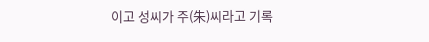이고 성씨가 주(朱)씨라고 기록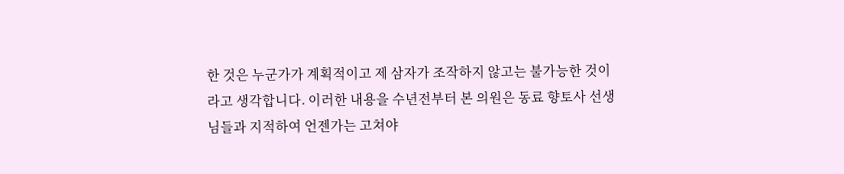한 것은 누군가가 계획적이고 제 삼자가 조작하지 않고는 불가능한 것이라고 생각합니다. 이러한 내용을 수년전부터 본 의원은 동료 향토사 선생님들과 지적하여 언젠가는 고쳐야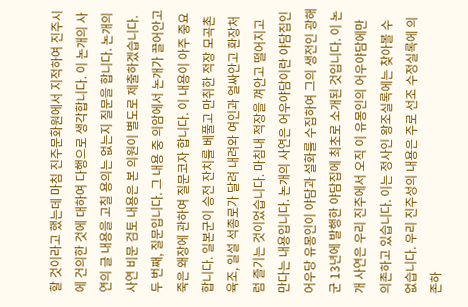할 것이라고 했는데 마침 진주문화원에서 지적하여 진주시에 건의한 것에 대하여 다행으로 생각합니다. 이 논개의 사연의 글 내용을 고칠 용의는 없는지 질문을 합니다. 논개의 사연 비문 검토 내용은 본 의원이 별도로 제출하겠습니다. 두 번째, 질문입니다. 그 내용 중 의암에서 논개가 끌어안고 죽은 왜장에 관하여 질문코자 합니다. 이 내용이 아주 중요합니다. 일본군이 승전 잔치를 베풀고 만취한 적장 모곡촌 육조, 일설 석종로가 달려 내려와 여인과 얼싸안고 환장처럼 즐기는 것이었습니다. 마침내 적장을 껴안고 떨어지고 만다는 내용입니다. 논개의 사연은 어우야담이란 야담집인 어우당 유몽인이 야담과 설화를 수집하여 그의 생전인 광해군 13년에 발행한 야담집에 최초로 소개된 것입니다. 이 논개 사연은 우리 진주에서 오직 이 유몽인의 어우야담에만 의존하고 있습니다. 이는 정사인 왕조실록에는 찾아볼 수 없습니다. 우리 진주성의 내용은 주로 선조 수정실록에 의존하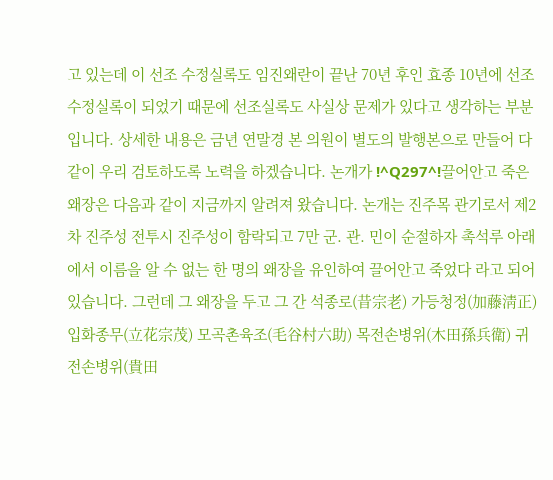고 있는데 이 선조 수정실록도 임진왜란이 끝난 70년 후인 효종 10년에 선조수정실록이 되었기 때문에 선조실록도 사실상 문제가 있다고 생각하는 부분입니다. 상세한 내용은 금년 연말경 본 의원이 별도의 발행본으로 만들어 다 같이 우리 검토하도록 노력을 하겠습니다. 논개가 !^Q297^!끌어안고 죽은 왜장은 다음과 같이 지금까지 알려져 왔습니다. 논개는 진주목 관기로서 제2차 진주성 전투시 진주성이 함락되고 7만 군. 관. 민이 순절하자 촉석루 아래에서 이름을 알 수 없는 한 명의 왜장을 유인하여 끌어안고 죽었다 라고 되어 있습니다. 그런데 그 왜장을 두고 그 간 석종로(昔宗老) 가등청정(加藤淸正) 입화종무(立花宗茂) 모곡촌육조(毛谷村六助) 목전손병위(木田孫兵衛) 귀전손병위(貴田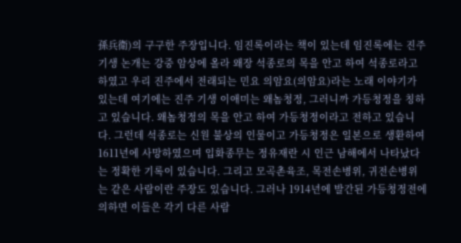孫兵衛)의 구구한 주장입니다. 임진록이라는 책이 있는데 임진록에는 진주기생 논개는 강중 암상에 올라 왜장 석종로의 목을 안고 하여 석종로라고 하였고 우리 진주에서 전래되는 민요 의암요(의암요)라는 노래 이야기가 있는데 여기에는 진주 기생 이애미는 왜놈청정, 그러니까 가등청정을 칭하고 있습니다. 왜놈청정의 목을 안고 하여 가등청정이라고 전하고 있습니다. 그런데 석종로는 신원 불상의 인물이고 가등청정은 일본으로 생환하여 1611년에 사망하였으며 입화종무는 정유재란 시 인근 남해에서 나타났다는 정확한 기록이 있습니다. 그리고 모곡촌육조, 목전손병위, 귀전손병위는 같은 사람이란 주장도 있습니다. 그러나 1914년에 발간된 가등청정전에 의하면 이들은 각기 다른 사람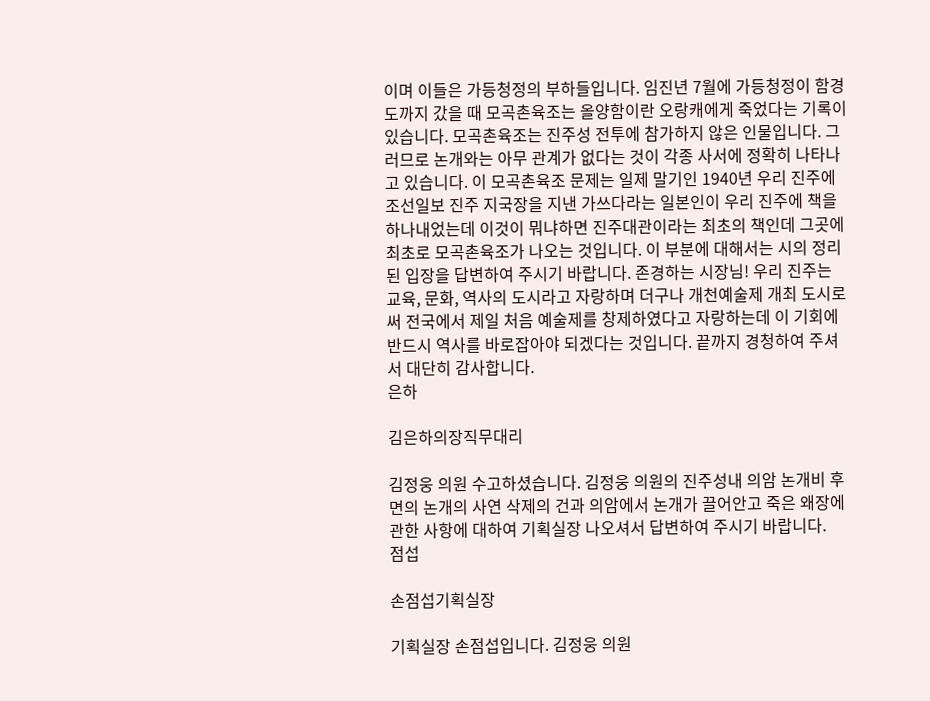이며 이들은 가등청정의 부하들입니다. 임진년 7월에 가등청정이 함경도까지 갔을 때 모곡촌육조는 올양함이란 오랑캐에게 죽었다는 기록이 있습니다. 모곡촌육조는 진주성 전투에 참가하지 않은 인물입니다. 그러므로 논개와는 아무 관계가 없다는 것이 각종 사서에 정확히 나타나고 있습니다. 이 모곡촌육조 문제는 일제 말기인 1940년 우리 진주에 조선일보 진주 지국장을 지낸 가쓰다라는 일본인이 우리 진주에 책을 하나내었는데 이것이 뭐냐하면 진주대관이라는 최초의 책인데 그곳에 최초로 모곡촌육조가 나오는 것입니다. 이 부분에 대해서는 시의 정리된 입장을 답변하여 주시기 바랍니다. 존경하는 시장님! 우리 진주는 교육, 문화, 역사의 도시라고 자랑하며 더구나 개천예술제 개최 도시로써 전국에서 제일 처음 예술제를 창제하였다고 자랑하는데 이 기회에 반드시 역사를 바로잡아야 되겠다는 것입니다. 끝까지 경청하여 주셔서 대단히 감사합니다.
은하

김은하의장직무대리

김정웅 의원 수고하셨습니다. 김정웅 의원의 진주성내 의암 논개비 후면의 논개의 사연 삭제의 건과 의암에서 논개가 끌어안고 죽은 왜장에 관한 사항에 대하여 기획실장 나오셔서 답변하여 주시기 바랍니다.
점섭

손점섭기획실장

기획실장 손점섭입니다. 김정웅 의원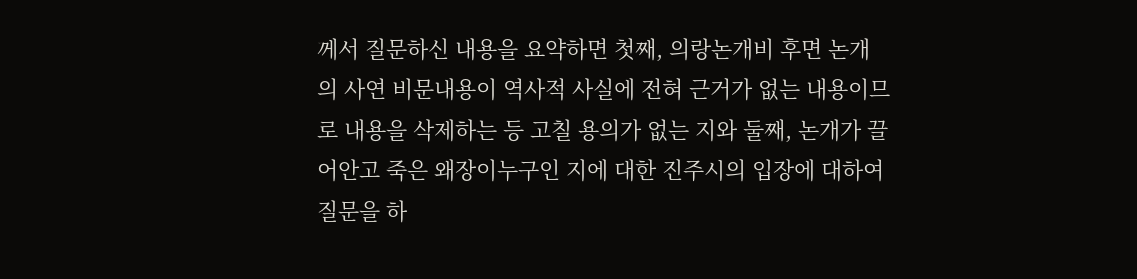께서 질문하신 내용을 요약하면 첫째, 의랑논개비 후면 논개의 사연 비문내용이 역사적 사실에 전혀 근거가 없는 내용이므로 내용을 삭제하는 등 고칠 용의가 없는 지와 둘째, 논개가 끌어안고 죽은 왜장이누구인 지에 대한 진주시의 입장에 대하여 질문을 하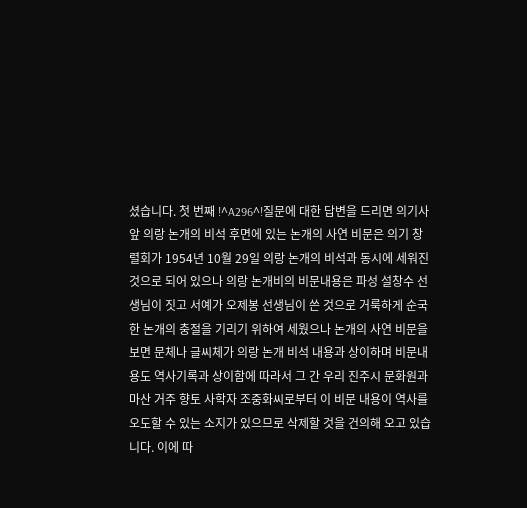셨습니다. 첫 번째 !^A296^!질문에 대한 답변을 드리면 의기사 앞 의랑 논개의 비석 후면에 있는 논개의 사연 비문은 의기 창렬회가 1954년 10월 29일 의랑 논개의 비석과 동시에 세워진 것으로 되어 있으나 의랑 논개비의 비문내용은 파성 설창수 선생님이 짓고 서예가 오제봉 선생님이 쓴 것으로 거룩하게 순국한 논개의 충절을 기리기 위하여 세웠으나 논개의 사연 비문을 보면 문체나 글씨체가 의랑 논개 비석 내용과 상이하며 비문내용도 역사기록과 상이함에 따라서 그 간 우리 진주시 문화원과 마산 거주 향토 사학자 조중화씨로부터 이 비문 내용이 역사를 오도할 수 있는 소지가 있으므로 삭제할 것을 건의해 오고 있습니다. 이에 따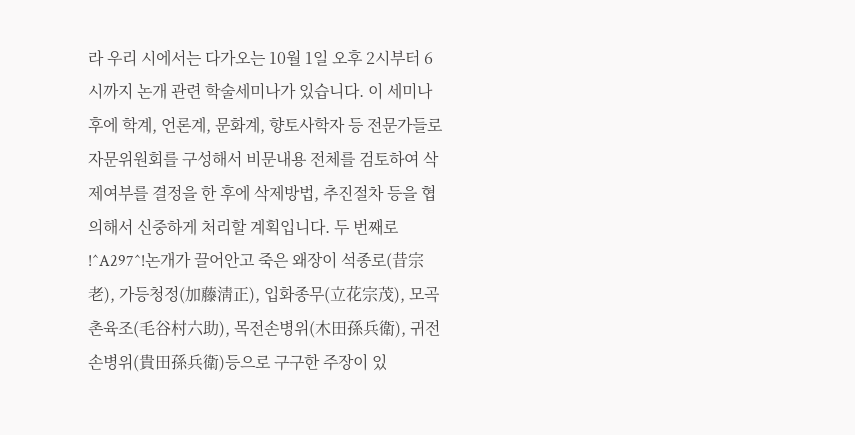라 우리 시에서는 다가오는 10월 1일 오후 2시부터 6시까지 논개 관련 학술세미나가 있습니다. 이 세미나 후에 학계, 언론계, 문화계, 향토사학자 등 전문가들로 자문위원회를 구성해서 비문내용 전체를 검토하여 삭제여부를 결정을 한 후에 삭제방법, 추진절차 등을 협의해서 신중하게 처리할 계획입니다. 두 번째로 !^A297^!논개가 끌어안고 죽은 왜장이 석종로(昔宗老), 가등청정(加藤淸正), 입화종무(立花宗茂), 모곡촌육조(毛谷村六助), 목전손병위(木田孫兵衛), 귀전손병위(貴田孫兵衛)등으로 구구한 주장이 있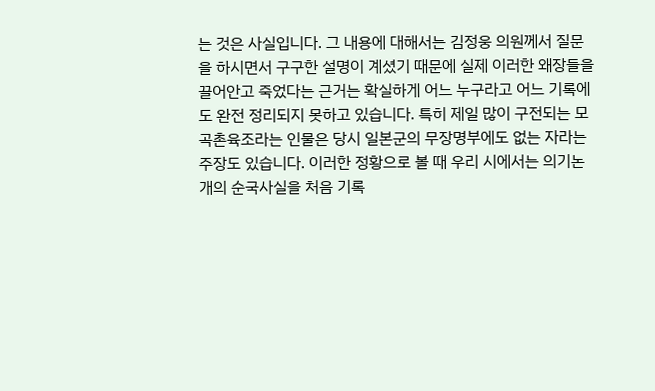는 것은 사실입니다. 그 내용에 대해서는 김정웅 의원께서 질문을 하시면서 구구한 설명이 계셨기 때문에 실제 이러한 왜장들을 끌어안고 죽었다는 근거는 확실하게 어느 누구라고 어느 기록에도 완전 정리되지 못하고 있습니다. 특히 제일 많이 구전되는 모곡촌육조라는 인물은 당시 일본군의 무장명부에도 없는 자라는 주장도 있습니다. 이러한 정황으로 볼 때 우리 시에서는 의기논개의 순국사실을 처음 기록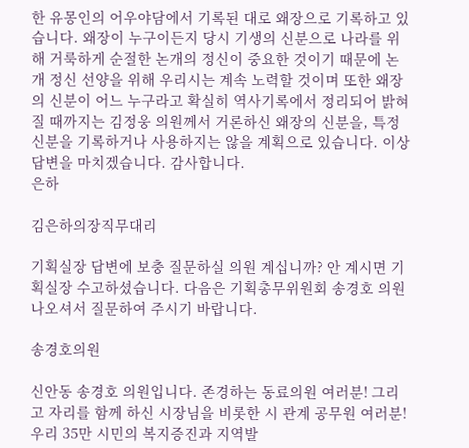한 유몽인의 어우야담에서 기록된 대로 왜장으로 기록하고 있습니다. 왜장이 누구이든지 당시 기생의 신분으로 나라를 위해 거룩하게 순절한 논개의 정신이 중요한 것이기 때문에 논개 정신 선양을 위해 우리시는 계속 노력할 것이며 또한 왜장의 신분이 어느 누구라고 확실히 역사기록에서 정리되어 밝혀질 때까지는 김정웅 의원께서 거론하신 왜장의 신분을, 특정 신분을 기록하거나 사용하지는 않을 계획으로 있습니다. 이상 답변을 마치겠습니다. 감사합니다.
은하

김은하의장직무대리

기획실장 답변에 보충 질문하실 의원 계십니까? 안 계시면 기획실장 수고하셨습니다. 다음은 기획총무위원회 송경호 의원 나오셔서 질문하여 주시기 바랍니다.

송경호의원

신안동 송경호 의원입니다. 존경하는 동료의원 여러분! 그리고 자리를 함께 하신 시장님을 비롯한 시 관계 공무원 여러분! 우리 35만 시민의 복지증진과 지역발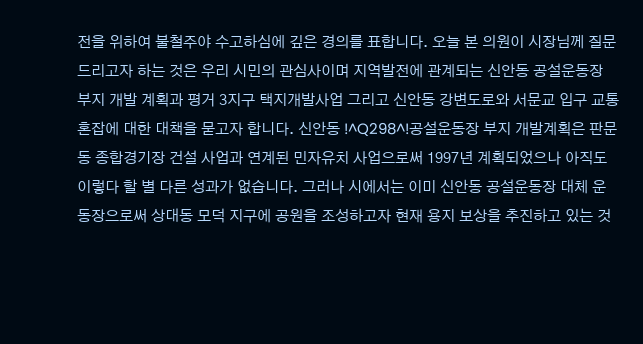전을 위하여 불철주야 수고하심에 깊은 경의를 표합니다. 오늘 본 의원이 시장님께 질문 드리고자 하는 것은 우리 시민의 관심사이며 지역발전에 관계되는 신안동 공설운동장 부지 개발 계획과 평거 3지구 택지개발사업 그리고 신안동 강변도로와 서문교 입구 교통혼잡에 대한 대책을 묻고자 합니다. 신안동 !^Q298^!공설운동장 부지 개발계획은 판문동 종합경기장 건설 사업과 연계된 민자유치 사업으로써 1997년 계획되었으나 아직도 이렇다 할 별 다른 성과가 없습니다. 그러나 시에서는 이미 신안동 공설운동장 대체 운동장으로써 상대동 모덕 지구에 공원을 조성하고자 현재 용지 보상을 추진하고 있는 것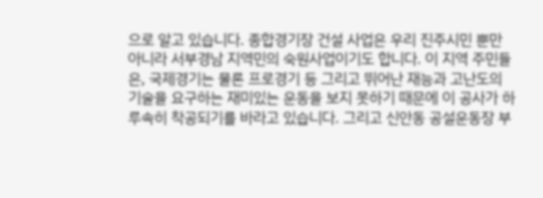으로 알고 있습니다. 종합경기장 건설 사업은 우리 진주시민 뿐만 아니라 서부경남 지역민의 숙원사업이기도 합니다. 이 지역 주민들은, 국제경기는 물론 프로경기 등 그리고 뛰어난 재능과 고난도의 기술을 요구하는 재미있는 운동을 보지 못하기 때문에 이 공사가 하루속히 착공되기를 바라고 있습니다. 그리고 신안동 공설운동장 부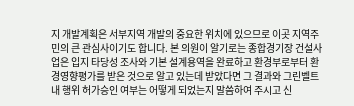지 개발계획은 서부지역 개발의 중요한 위치에 있으므로 이곳 지역주민의 큰 관심사이기도 합니다. 본 의원이 알기로는 종합경기장 건설사업은 입지 타당성 조사와 기본 설계용역을 완료하고 환경부로부터 환경영향평가를 받은 것으로 알고 있는데 받았다면 그 결과와 그린벨트 내 행위 허가승인 여부는 어떻게 되었는지 말씀하여 주시고 신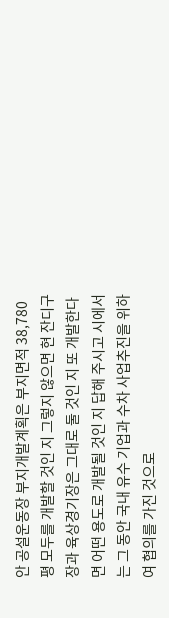안 공설운동장 부지개발계획은 부지면적 38,780평 모두를 개발할 것인 지 그렇지 않으면 현 잔디구장과 육상경기장은 그대로 둘 것인 지 또 개발한다면 어떤 용도로 개발될 것인 지 답해 주시고 시에서는 그 동안 국내 유수 기업과 수차 사업추진을 위하여 협의를 가진 것으로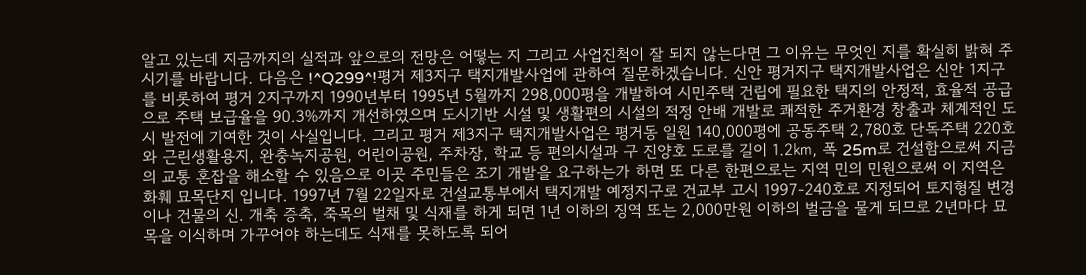알고 있는데 지금까지의 실적과 앞으로의 전망은 어떻는 지 그리고 사업진척이 잘 되지 않는다면 그 이유는 무엇인 지를 확실히 밝혀 주시기를 바랍니다. 다음은 !^Q299^!평거 제3지구 택지개발사업에 관하여 질문하겠습니다. 신안 평거지구 택지개발사업은 신안 1지구를 비롯하여 평거 2지구까지 1990년부터 1995년 5월까지 298,000평을 개발하여 시민주택 건립에 필요한 택지의 안정적, 효율적 공급으로 주택 보급율을 90.3%까지 개선하였으며 도시기반 시설 및 생활편의 시설의 적정 안배 개발로 쾌적한 주거환경 창출과 체계적인 도시 발전에 기여한 것이 사실입니다. 그리고 평거 제3지구 택지개발사업은 평거동 일원 140,000평에 공동주택 2,780호 단독주택 220호와 근린생활용지, 완충녹지공원, 어린이공원, 주차장, 학교 등 편의시설과 구 진양호 도로를 길이 1.2㎞, 폭 25m로 건설함으로써 지금의 교통 혼잡을 해소할 수 있음으로 이곳 주민들은 조기 개발을 요구하는가 하면 또 다른 한편으로는 지역 민의 민원으로써 이 지역은 화훼 묘목단지 입니다. 1997년 7월 22일자로 건설교통부에서 택지개발 예정지구로 건교부 고시 1997-240호로 지정되어 토지형질 변경이나 건물의 신. 개축 증축, 죽목의 벌채 및 식재를 하게 되면 1년 이하의 징역 또는 2,000만원 이하의 벌금을 물게 되므로 2년마다 묘목을 이식하며 가꾸어야 하는데도 식재를 못하도록 되어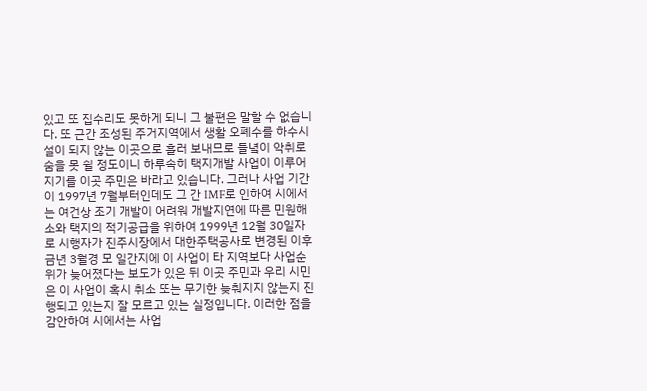있고 또 집수리도 못하게 되니 그 불편은 말할 수 없습니다. 또 근간 조성된 주거지역에서 생활 오폐수를 하수시설이 되지 않는 이곳으로 흘러 보내므로 들녘이 악취로 숨을 못 쉴 정도이니 하루속히 택지개발 사업이 이루어지기를 이곳 주민은 바라고 있습니다. 그러나 사업 기간이 1997년 7월부터인데도 그 간 IMF로 인하여 시에서는 여건상 조기 개발이 어려워 개발지연에 따른 민원해소와 택지의 적기공급을 위하여 1999년 12월 30일자로 시행자가 진주시장에서 대한주택공사로 변경된 이후 금년 3월경 모 일간지에 이 사업이 타 지역보다 사업순위가 늦어졌다는 보도가 있은 뒤 이곳 주민과 우리 시민은 이 사업이 혹시 취소 또는 무기한 늦춰지지 않는지 진행되고 있는지 잘 모르고 있는 실정입니다. 이러한 점을 감안하여 시에서는 사업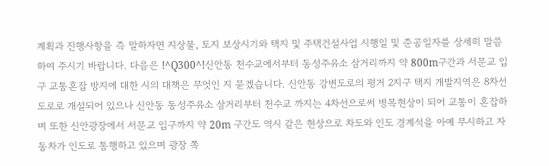계획과 진행사항을 즉 말하자면 지상물, 토지 보상시기와 택지 및 주택건설사업 시행일 및 준공일자를 상세히 말씀하여 주시기 바랍니다. 다음은 !^Q300^!신안동 천수교에서부터 동성주유소 삼거리까지 약 800m구간과 서문교 입구 교통혼잡 방지에 대한 시의 대책은 무엇인 지 묻겠습니다. 신안동 강변도로의 평거 2지구 택지 개발지역은 8차선 도로로 개설되어 있으나 신안동 동성주유소 삼거리부터 천수교 까지는 4차선으로써 병목현상이 되어 교통이 혼잡하며 또한 신안광장에서 서문교 입구까지 약 20m 구간도 역시 같은 현상으로 차도와 인도 경계석을 아예 무시하고 자동차가 인도로 통행하고 있으며 광장 쪽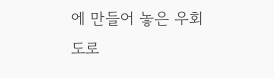에 만들어 놓은 우회 도로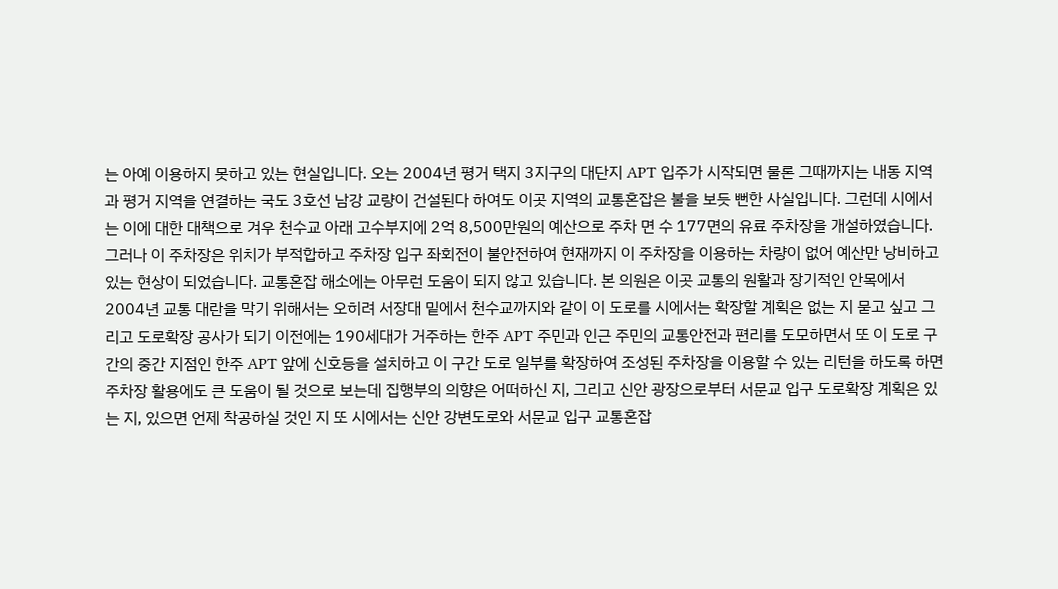는 아예 이용하지 못하고 있는 현실입니다. 오는 2004년 평거 택지 3지구의 대단지 APT 입주가 시작되면 물론 그때까지는 내동 지역과 평거 지역을 연결하는 국도 3호선 남강 교량이 건설된다 하여도 이곳 지역의 교통혼잡은 불을 보듯 뻔한 사실입니다. 그런데 시에서는 이에 대한 대책으로 겨우 천수교 아래 고수부지에 2억 8,500만원의 예산으로 주차 면 수 177면의 유료 주차장을 개설하였습니다. 그러나 이 주차장은 위치가 부적합하고 주차장 입구 좌회전이 불안전하여 현재까지 이 주차장을 이용하는 차량이 없어 예산만 낭비하고 있는 현상이 되었습니다. 교통혼잡 해소에는 아무런 도움이 되지 않고 있습니다. 본 의원은 이곳 교통의 원활과 장기적인 안목에서 2004년 교통 대란을 막기 위해서는 오히려 서장대 밑에서 천수교까지와 같이 이 도로를 시에서는 확장할 계획은 없는 지 묻고 싶고 그리고 도로확장 공사가 되기 이전에는 190세대가 거주하는 한주 APT 주민과 인근 주민의 교통안전과 편리를 도모하면서 또 이 도로 구간의 중간 지점인 한주 APT 앞에 신호등을 설치하고 이 구간 도로 일부를 확장하여 조성된 주차장을 이용할 수 있는 리턴을 하도록 하면 주차장 활용에도 큰 도움이 될 것으로 보는데 집행부의 의향은 어떠하신 지, 그리고 신안 광장으로부터 서문교 입구 도로확장 계획은 있는 지, 있으면 언제 착공하실 것인 지 또 시에서는 신안 강변도로와 서문교 입구 교통혼잡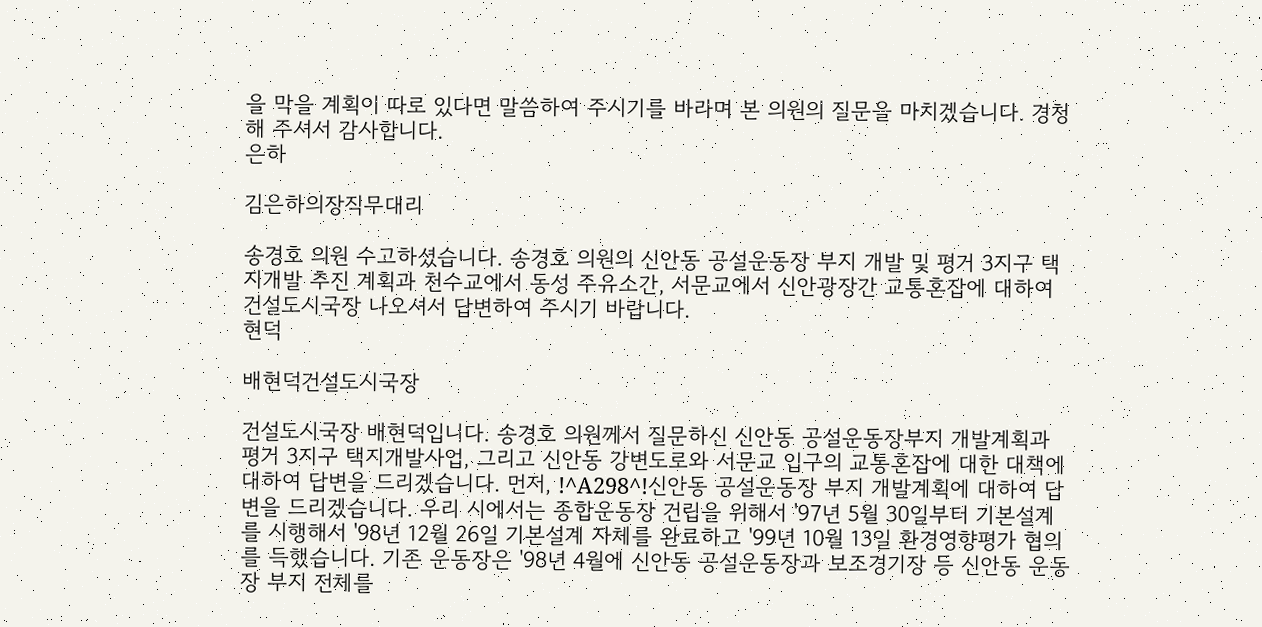을 막을 계획이 따로 있다면 말씀하여 주시기를 바라며 본 의원의 질문을 마치겠습니다. 경청해 주셔서 감사합니다.
은하

김은하의장직무대리

송경호 의원 수고하셨습니다. 송경호 의원의 신안동 공설운동장 부지 개발 및 평거 3지구 택지개발 추진 계획과 천수교에서 동성 주유소간, 서문교에서 신안광장간 교통혼잡에 대하여 건설도시국장 나오셔서 답변하여 주시기 바랍니다.
현덕

배현덕건설도시국장

건설도시국장 배현덕입니다. 송경호 의원께서 질문하신 신안동 공설운동장부지 개발계획과 평거 3지구 택지개발사업, 그리고 신안동 강변도로와 서문교 입구의 교통혼잡에 대한 대책에 대하여 답변을 드리겠습니다. 먼저, !^A298^!신안동 공설운동장 부지 개발계획에 대하여 답변을 드리겠습니다. 우리 시에서는 종합운동장 건립을 위해서 '97년 5월 30일부터 기본설계를 시행해서 '98년 12월 26일 기본설계 자체를 완료하고 '99년 10월 13일 환경영향평가 협의를 득했습니다. 기존 운동장은 '98년 4월에 신안동 공설운동장과 보조경기장 등 신안동 운동장 부지 전체를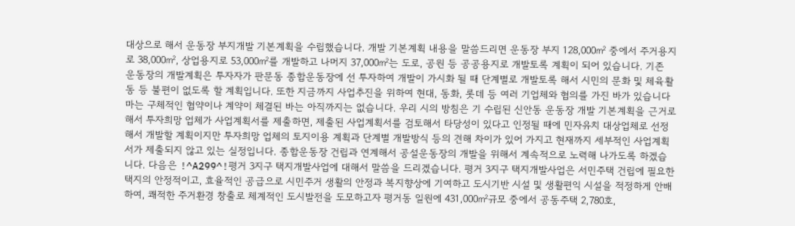대상으로 해서 운동장 부지개발 기본계획을 수립했습니다. 개발 기본계획 내용을 말씀드리면 운동장 부지 128,000㎡ 중에서 주거용지로 38,000㎡, 상업용지로 53,000㎡를 개발하고 나머지 37,000㎡는 도로, 공원 등 공공용지로 개발토록 계획이 되어 있습니다. 기존 운동장의 개발계획은 투자자가 판문동 종합운동장에 선 투자하여 개발이 가시화 될 때 단계별로 개발토록 해서 시민의 문화 및 체육활동 등 불편이 없도록 할 계획입니다. 또한 지금까지 사업추진을 위하여 현대, 동화, 롯데 등 여러 기업체와 협의를 가진 바가 있습니다마는 구체적인 협약이나 계약이 체결된 바는 아직까지는 없습니다. 우리 시의 방침은 기 수립된 신안동 운동장 개발 기본계획을 근거로 해서 투자희망 업체가 사업계획서를 제출하면, 제출된 사업계획서를 검토해서 타당성이 있다고 인정될 때에 민자유치 대상업체로 선정해서 개발할 계획이지만 투자희망 업체의 토지이용 계획과 단계별 개발방식 등의 견해 차이가 있어 가지고 현재까지 세부적인 사업계획서가 제출되지 않고 있는 실정입니다. 종합운동장 건립과 연계해서 공설운동장의 개발을 위해서 계속적으로 노력해 나가도록 하겠습니다. 다음은 !^A299^!평거 3지구 택지개발사업에 대해서 말씀을 드리겠습니다. 평거 3지구 택지개발사업은 서민주택 건립에 필요한 택지의 안정적이고, 효율적인 공급으로 시민주거 생활의 안정과 복지향상에 기여하고 도시기반 시설 및 생활편익 시설을 적정하게 안배하여, 쾌적한 주거환경 창출로 체계적인 도시발전을 도모하고자 평거동 일원에 431,000㎡규모 중에서 공동주택 2,780호,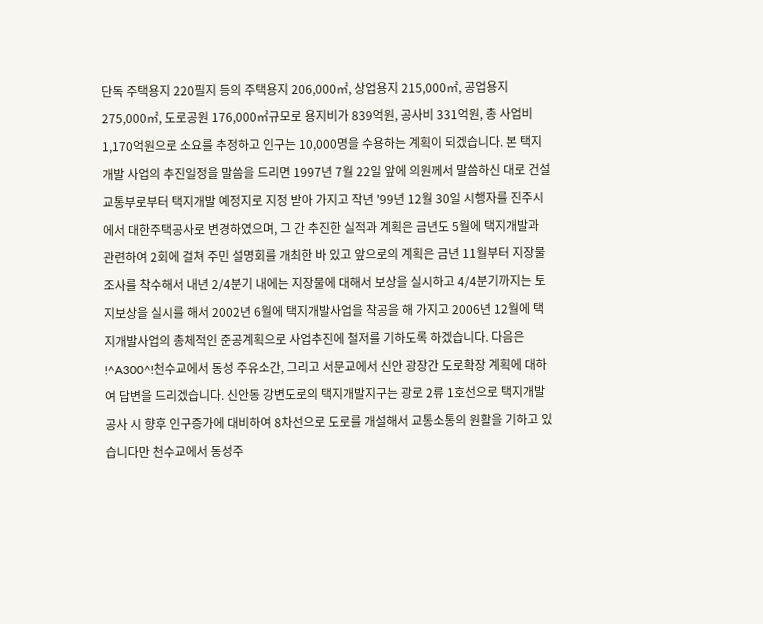단독 주택용지 220필지 등의 주택용지 206,000㎡, 상업용지 215,000㎡, 공업용지 275,000㎡, 도로공원 176,000㎡규모로 용지비가 839억원, 공사비 331억원, 총 사업비 1,170억원으로 소요를 추정하고 인구는 10,000명을 수용하는 계획이 되겠습니다. 본 택지개발 사업의 추진일정을 말씀을 드리면 1997년 7월 22일 앞에 의원께서 말씀하신 대로 건설교통부로부터 택지개발 예정지로 지정 받아 가지고 작년 '99년 12월 30일 시행자를 진주시에서 대한주택공사로 변경하였으며, 그 간 추진한 실적과 계획은 금년도 5월에 택지개발과 관련하여 2회에 걸쳐 주민 설명회를 개최한 바 있고 앞으로의 계획은 금년 11월부터 지장물 조사를 착수해서 내년 2/4분기 내에는 지장물에 대해서 보상을 실시하고 4/4분기까지는 토지보상을 실시를 해서 2002년 6월에 택지개발사업을 착공을 해 가지고 2006년 12월에 택지개발사업의 총체적인 준공계획으로 사업추진에 철저를 기하도록 하겠습니다. 다음은 !^A300^!천수교에서 동성 주유소간, 그리고 서문교에서 신안 광장간 도로확장 계획에 대하여 답변을 드리겠습니다. 신안동 강변도로의 택지개발지구는 광로 2류 1호선으로 택지개발공사 시 향후 인구증가에 대비하여 8차선으로 도로를 개설해서 교통소통의 원활을 기하고 있습니다만 천수교에서 동성주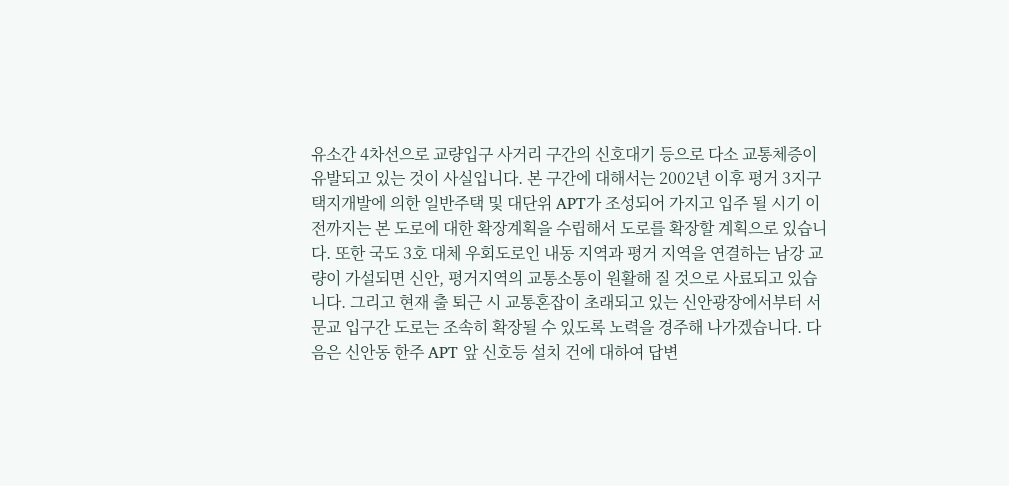유소간 4차선으로 교량입구 사거리 구간의 신호대기 등으로 다소 교통체증이 유발되고 있는 것이 사실입니다. 본 구간에 대해서는 2002년 이후 평거 3지구 택지개발에 의한 일반주택 및 대단위 APT가 조성되어 가지고 입주 될 시기 이전까지는 본 도로에 대한 확장계획을 수립해서 도로를 확장할 계획으로 있습니다. 또한 국도 3호 대체 우회도로인 내동 지역과 평거 지역을 연결하는 남강 교량이 가설되면 신안, 평거지역의 교통소통이 원활해 질 것으로 사료되고 있습니다. 그리고 현재 출 퇴근 시 교통혼잡이 초래되고 있는 신안광장에서부터 서문교 입구간 도로는 조속히 확장될 수 있도록 노력을 경주해 나가겠습니다. 다음은 신안동 한주 APT 앞 신호등 설치 건에 대하여 답변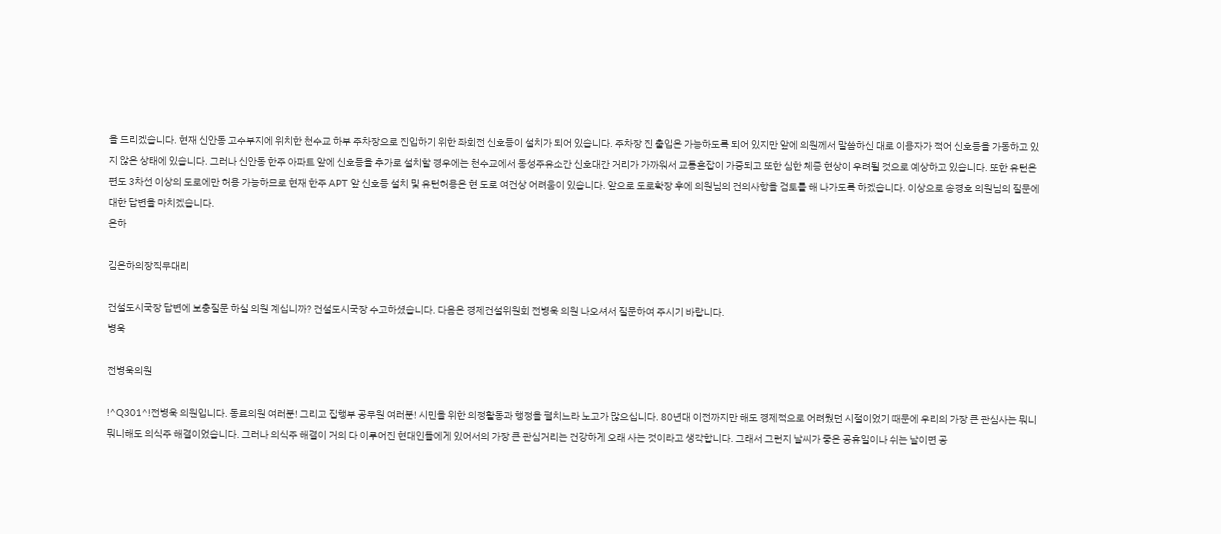을 드리겠습니다. 현재 신안동 고수부지에 위치한 천수교 하부 주차장으로 진입하기 위한 좌회전 신호등이 설치가 되어 있습니다. 주차장 진 출입은 가능하도록 되어 있지만 앞에 의원께서 말씀하신 대로 이용자가 적어 신호등을 가동하고 있지 않은 상태에 있습니다. 그러나 신안동 한주 아파트 앞에 신호등을 추가로 설치할 경우에는 천수교에서 동성주유소간 신호대간 거리가 가까워서 교통혼잡이 가중되고 또한 심한 체증 현상이 우려될 것으로 예상하고 있습니다. 또한 유턴은 편도 3차선 이상의 도로에만 허용 가능하므로 현재 한주 APT 앞 신호등 설치 및 유턴허용은 현 도로 여건상 어려움이 있습니다. 앞으로 도로확장 후에 의원님의 건의사항을 검토를 해 나가도록 하겠습니다. 이상으로 송경호 의원님의 질문에 대한 답변을 마치겠습니다.
은하

김은하의장직무대리

건설도시국장 답변에 보충질문 하실 의원 계십니까? 건설도시국장 수고하셨습니다. 다음은 경제건설위원회 전병욱 의원 나오셔서 질문하여 주시기 바랍니다.
병욱

전병욱의원

!^Q301^!전병욱 의원입니다. 동료의원 여러분! 그리고 집행부 공무원 여러분! 시민을 위한 의정활동과 행정을 펼치느라 노고가 많으십니다. 80년대 이전까지만 해도 경제적으로 어려웠던 시절이었기 때문에 우리의 가장 큰 관심사는 뭐니 뭐니해도 의식주 해결이었습니다. 그러나 의식주 해결이 거의 다 이루어진 현대인들에게 있어서의 가장 큰 관심거리는 건강하게 오래 사는 것이라고 생각합니다. 그래서 그런지 날씨가 좋은 공휴일이나 쉬는 날이면 공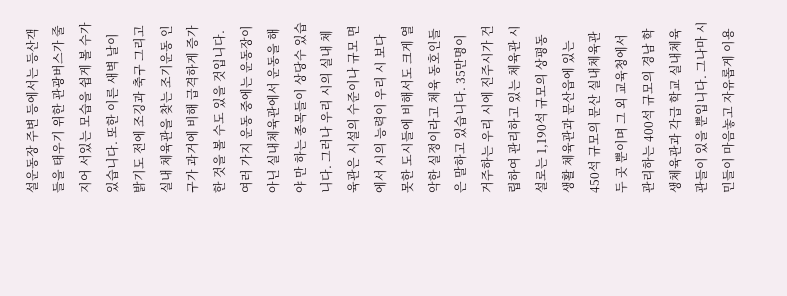설운동장 주변 등에서는 등산객들을 태우기 위한 관광버스가 줄지어 서있는 모습을 쉽게 볼 수가 있습니다. 또한 이른 새벽 날이 밝기도 전에 조깅과 축구 그리고 실내 체육관을 찾는 조기운동 인구가 과거에 비해 급격하게 증가한 것을 볼 수도 있을 것입니다. 여러 가지 운동 중에는 운동장이 아닌 실내체육관에서 운동을 해야 만 하는 종목들이 상당수 있습니다. 그러나 우리 시의 실내 체육관은 시설의 수준이나 규모 면에서 시의 능력이 우리 시 보다 못한 도시들에 비해서도 크게 열악한 실정이라고 체육 동호인들은 말하고 있습니다. 35만명이 거주하는 우리 시에 진주시가 건립하여 관리하고 있는 체육관 시설로는 1,190석 규모의 상평동 생활 체육관과 문산읍에 있는 450석 규모의 문산 실내체육관 두 곳 뿐이며 그 외 교육청에서 관리하는 400석 규모의 경남 학생체육관과 각급 학교 실내체육관들이 있을 뿐입니다. 그나마 시민들이 마음놓고 자유롭게 이용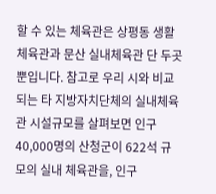할 수 있는 체육관은 상평동 생활체육관과 문산 실내체육관 단 두곳 뿐입니다. 참고로 우리 시와 비교되는 타 지방자치단체의 실내체육관 시설규모를 살펴보면 인구 40,000명의 산청군이 622석 규모의 실내 체육관을, 인구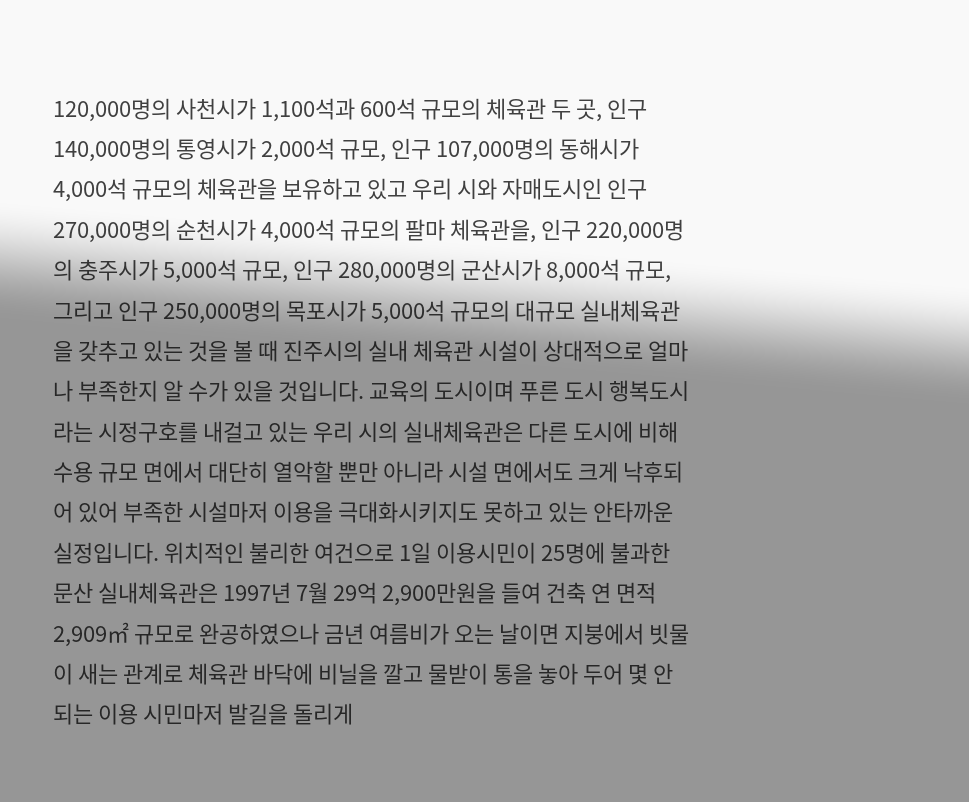120,000명의 사천시가 1,100석과 600석 규모의 체육관 두 곳, 인구 140,000명의 통영시가 2,000석 규모, 인구 107,000명의 동해시가 4,000석 규모의 체육관을 보유하고 있고 우리 시와 자매도시인 인구 270,000명의 순천시가 4,000석 규모의 팔마 체육관을, 인구 220,000명의 충주시가 5,000석 규모, 인구 280,000명의 군산시가 8,000석 규모, 그리고 인구 250,000명의 목포시가 5,000석 규모의 대규모 실내체육관을 갖추고 있는 것을 볼 때 진주시의 실내 체육관 시설이 상대적으로 얼마나 부족한지 알 수가 있을 것입니다. 교육의 도시이며 푸른 도시 행복도시라는 시정구호를 내걸고 있는 우리 시의 실내체육관은 다른 도시에 비해 수용 규모 면에서 대단히 열악할 뿐만 아니라 시설 면에서도 크게 낙후되어 있어 부족한 시설마저 이용을 극대화시키지도 못하고 있는 안타까운 실정입니다. 위치적인 불리한 여건으로 1일 이용시민이 25명에 불과한 문산 실내체육관은 1997년 7월 29억 2,900만원을 들여 건축 연 면적 2,909㎡ 규모로 완공하였으나 금년 여름비가 오는 날이면 지붕에서 빗물이 새는 관계로 체육관 바닥에 비닐을 깔고 물받이 통을 놓아 두어 몇 안 되는 이용 시민마저 발길을 돌리게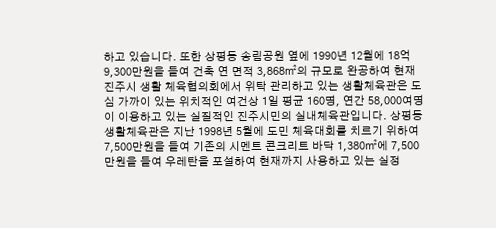하고 있습니다. 또한 상평동 송림공원 옆에 1990년 12월에 18억 9,300만원을 들여 건축 연 면적 3,868㎡의 규모로 완공하여 현재 진주시 생활 체육협의회에서 위탁 관리하고 있는 생활체육관은 도심 가까이 있는 위치적인 여건상 1일 평균 160명, 연간 58,000여명이 이용하고 있는 실질적인 진주시민의 실내체육관입니다. 상평동 생활체육관은 지난 1998년 5월에 도민 체육대회를 치르기 위하여 7,500만원을 들여 기존의 시멘트 콘크리트 바닥 1,380㎡에 7,500만원을 들여 우레탄을 포설하여 현재까지 사용하고 있는 실정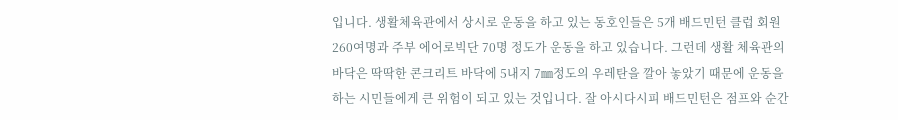입니다. 생활체육관에서 상시로 운동을 하고 있는 동호인들은 5개 배드민턴 클럽 회원 260여명과 주부 에어로빅단 70명 정도가 운동을 하고 있습니다. 그런데 생활 체육관의 바닥은 딱딱한 콘크리트 바닥에 5내지 7㎜정도의 우레탄을 깔아 놓았기 때문에 운동을 하는 시민들에게 큰 위험이 되고 있는 것입니다. 잘 아시다시피 배드민턴은 점프와 순간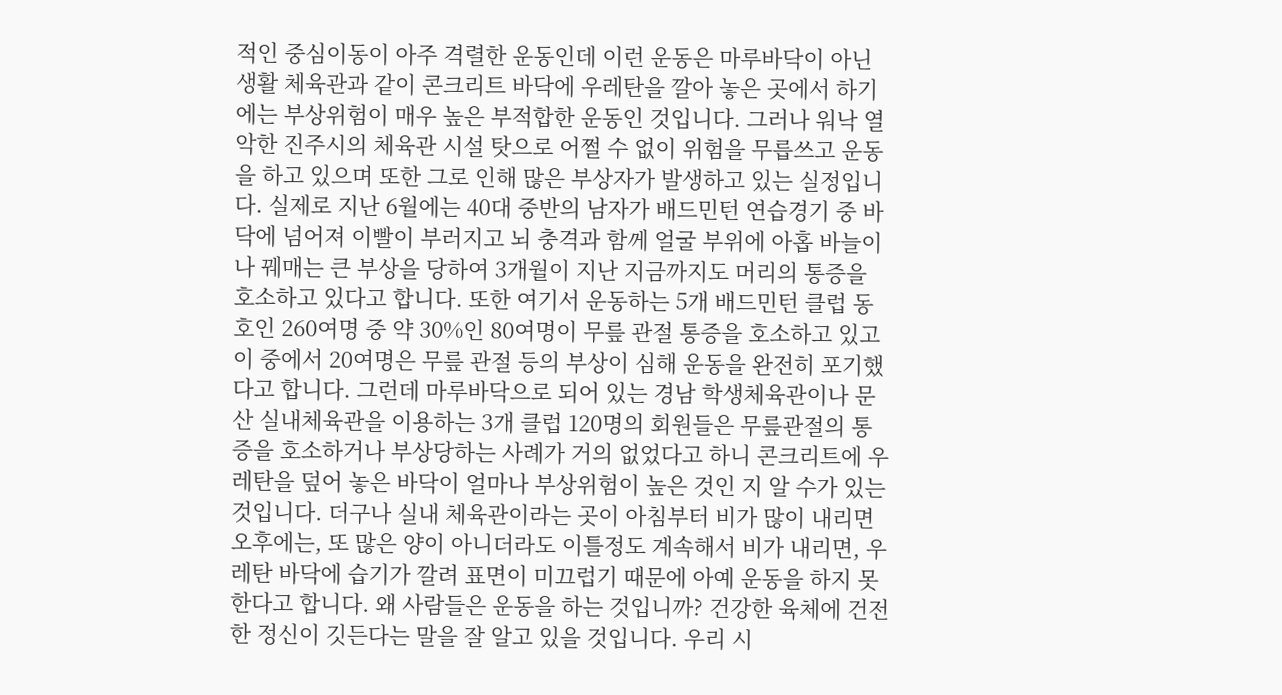적인 중심이동이 아주 격렬한 운동인데 이런 운동은 마루바닥이 아닌 생활 체육관과 같이 콘크리트 바닥에 우레탄을 깔아 놓은 곳에서 하기에는 부상위험이 매우 높은 부적합한 운동인 것입니다. 그러나 워낙 열악한 진주시의 체육관 시설 탓으로 어쩔 수 없이 위험을 무릅쓰고 운동을 하고 있으며 또한 그로 인해 많은 부상자가 발생하고 있는 실정입니다. 실제로 지난 6월에는 40대 중반의 남자가 배드민턴 연습경기 중 바닥에 넘어져 이빨이 부러지고 뇌 충격과 함께 얼굴 부위에 아홉 바늘이나 꿰매는 큰 부상을 당하여 3개월이 지난 지금까지도 머리의 통증을 호소하고 있다고 합니다. 또한 여기서 운동하는 5개 배드민턴 클럽 동호인 260여명 중 약 30%인 80여명이 무릎 관절 통증을 호소하고 있고 이 중에서 20여명은 무릎 관절 등의 부상이 심해 운동을 완전히 포기했다고 합니다. 그런데 마루바닥으로 되어 있는 경남 학생체육관이나 문산 실내체육관을 이용하는 3개 클럽 120명의 회원들은 무릎관절의 통증을 호소하거나 부상당하는 사례가 거의 없었다고 하니 콘크리트에 우레탄을 덮어 놓은 바닥이 얼마나 부상위험이 높은 것인 지 알 수가 있는 것입니다. 더구나 실내 체육관이라는 곳이 아침부터 비가 많이 내리면 오후에는, 또 많은 양이 아니더라도 이틀정도 계속해서 비가 내리면, 우레탄 바닥에 습기가 깔려 표면이 미끄럽기 때문에 아예 운동을 하지 못한다고 합니다. 왜 사람들은 운동을 하는 것입니까? 건강한 육체에 건전한 정신이 깃든다는 말을 잘 알고 있을 것입니다. 우리 시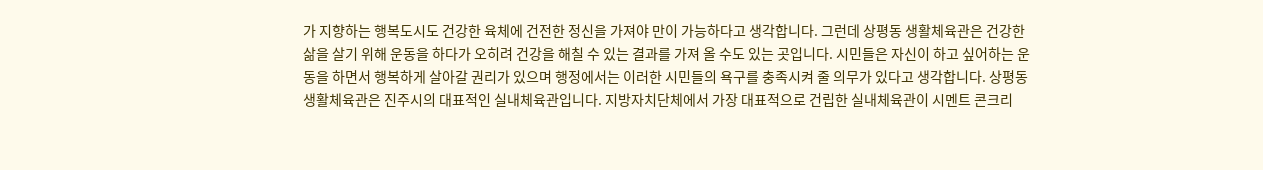가 지향하는 행복도시도 건강한 육체에 건전한 정신을 가져야 만이 가능하다고 생각합니다. 그런데 상평동 생활체육관은 건강한 삶을 살기 위해 운동을 하다가 오히려 건강을 해칠 수 있는 결과를 가져 올 수도 있는 곳입니다. 시민들은 자신이 하고 싶어하는 운동을 하면서 행복하게 살아갈 권리가 있으며 행정에서는 이러한 시민들의 욕구를 충족시켜 줄 의무가 있다고 생각합니다. 상평동 생활체육관은 진주시의 대표적인 실내체육관입니다. 지방자치단체에서 가장 대표적으로 건립한 실내체육관이 시멘트 콘크리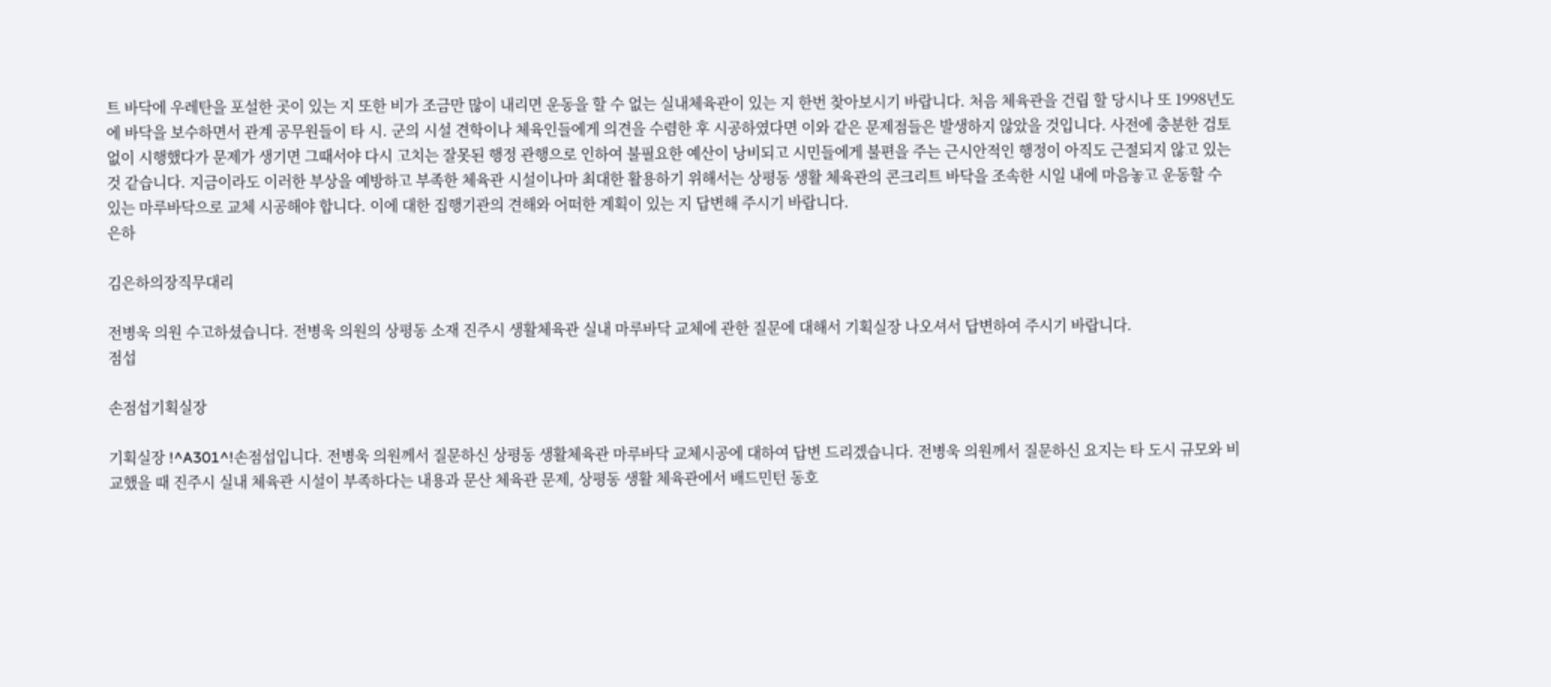트 바닥에 우레탄을 포설한 곳이 있는 지 또한 비가 조금만 많이 내리면 운동을 할 수 없는 실내체육관이 있는 지 한번 찾아보시기 바랍니다. 처음 체육관을 건립 할 당시나 또 1998년도에 바닥을 보수하면서 관계 공무원들이 타 시. 군의 시설 견학이나 체육인들에게 의견을 수렴한 후 시공하였다면 이와 같은 문제점들은 발생하지 않았을 것입니다. 사전에 충분한 검토 없이 시행했다가 문제가 생기면 그때서야 다시 고치는 잘못된 행정 관행으로 인하여 불필요한 예산이 낭비되고 시민들에게 불편을 주는 근시안적인 행정이 아직도 근절되지 않고 있는 것 같습니다. 지금이라도 이러한 부상을 예방하고 부족한 체육관 시설이나마 최대한 활용하기 위해서는 상평동 생활 체육관의 콘크리트 바닥을 조속한 시일 내에 마음놓고 운동할 수 있는 마루바닥으로 교체 시공해야 합니다. 이에 대한 집행기관의 견해와 어떠한 계획이 있는 지 답변해 주시기 바랍니다.
은하

김은하의장직무대리

전병욱 의원 수고하셨습니다. 전병욱 의원의 상평동 소재 진주시 생활체육관 실내 마루바닥 교체에 관한 질문에 대해서 기획실장 나오셔서 답변하여 주시기 바랍니다.
점섭

손점섭기획실장

기획실장 !^A301^!손점섭입니다. 전병욱 의원께서 질문하신 상평동 생활체육관 마루바닥 교체시공에 대하여 답변 드리겠습니다. 전병욱 의원께서 질문하신 요지는 타 도시 규모와 비교했을 때 진주시 실내 체육관 시설이 부족하다는 내용과 문산 체육관 문제, 상평동 생활 체육관에서 배드민턴 동호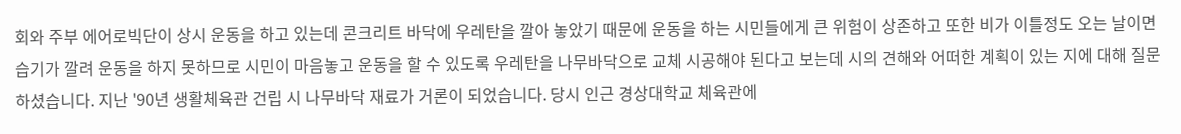회와 주부 에어로빅단이 상시 운동을 하고 있는데 콘크리트 바닥에 우레탄을 깔아 놓았기 때문에 운동을 하는 시민들에게 큰 위험이 상존하고 또한 비가 이틀정도 오는 날이면 습기가 깔려 운동을 하지 못하므로 시민이 마음놓고 운동을 할 수 있도록 우레탄을 나무바닥으로 교체 시공해야 된다고 보는데 시의 견해와 어떠한 계획이 있는 지에 대해 질문하셨습니다. 지난 '90년 생활체육관 건립 시 나무바닥 재료가 거론이 되었습니다. 당시 인근 경상대학교 체육관에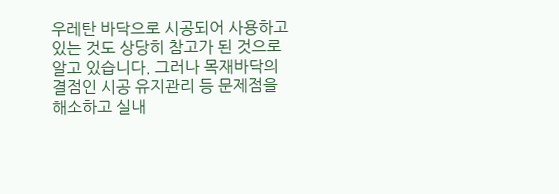우레탄 바닥으로 시공되어 사용하고 있는 것도 상당히 참고가 된 것으로 알고 있습니다. 그러나 목재바닥의 결점인 시공 유지관리 등 문제점을 해소하고 실내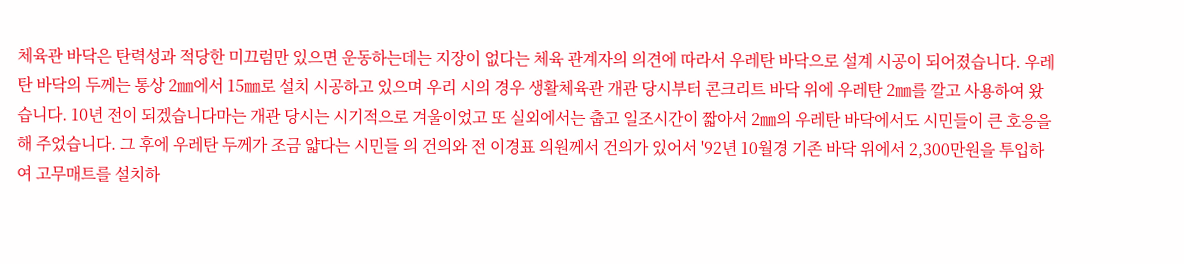체육관 바닥은 탄력성과 적당한 미끄럼만 있으면 운동하는데는 지장이 없다는 체육 관계자의 의견에 따라서 우레탄 바닥으로 설계 시공이 되어졌습니다. 우레탄 바닥의 두께는 통상 2㎜에서 15㎜로 설치 시공하고 있으며 우리 시의 경우 생활체육관 개관 당시부터 콘크리트 바닥 위에 우레탄 2㎜를 깔고 사용하여 왔습니다. 10년 전이 되겠습니다마는 개관 당시는 시기적으로 겨울이었고 또 실외에서는 춥고 일조시간이 짧아서 2㎜의 우레탄 바닥에서도 시민들이 큰 호응을 해 주었습니다. 그 후에 우레탄 두께가 조금 얇다는 시민들 의 건의와 전 이경표 의원께서 건의가 있어서 '92년 10월경 기존 바닥 위에서 2,300만원을 투입하여 고무매트를 설치하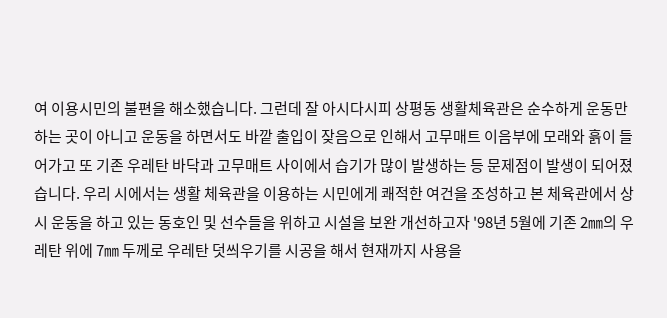여 이용시민의 불편을 해소했습니다. 그런데 잘 아시다시피 상평동 생활체육관은 순수하게 운동만 하는 곳이 아니고 운동을 하면서도 바깥 출입이 잦음으로 인해서 고무매트 이음부에 모래와 흙이 들어가고 또 기존 우레탄 바닥과 고무매트 사이에서 습기가 많이 발생하는 등 문제점이 발생이 되어졌습니다. 우리 시에서는 생활 체육관을 이용하는 시민에게 쾌적한 여건을 조성하고 본 체육관에서 상시 운동을 하고 있는 동호인 및 선수들을 위하고 시설을 보완 개선하고자 '98년 5월에 기존 2㎜의 우레탄 위에 7㎜ 두께로 우레탄 덧씌우기를 시공을 해서 현재까지 사용을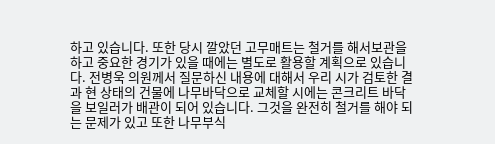하고 있습니다. 또한 당시 깔았던 고무매트는 철거를 해서보관을 하고 중요한 경기가 있을 때에는 별도로 활용할 계획으로 있습니다. 전병욱 의원께서 질문하신 내용에 대해서 우리 시가 검토한 결과 현 상태의 건물에 나무바닥으로 교체할 시에는 콘크리트 바닥을 보일러가 배관이 되어 있습니다. 그것을 완전히 철거를 해야 되는 문제가 있고 또한 나무부식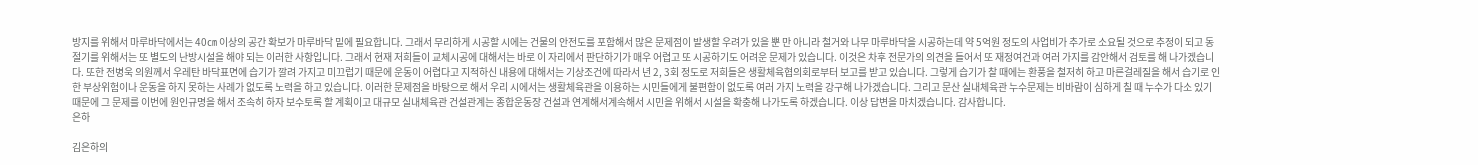방지를 위해서 마루바닥에서는 40㎝ 이상의 공간 확보가 마루바닥 밑에 필요합니다. 그래서 무리하게 시공할 시에는 건물의 안전도를 포함해서 많은 문제점이 발생할 우려가 있을 뿐 만 아니라 철거와 나무 마루바닥을 시공하는데 약 5억원 정도의 사업비가 추가로 소요될 것으로 추정이 되고 동절기를 위해서는 또 별도의 난방시설을 해야 되는 이러한 사항입니다. 그래서 현재 저희들이 교체시공에 대해서는 바로 이 자리에서 판단하기가 매우 어렵고 또 시공하기도 어려운 문제가 있습니다. 이것은 차후 전문가의 의견을 들어서 또 재정여건과 여러 가지를 감안해서 검토를 해 나가겠습니다. 또한 전병욱 의원께서 우레탄 바닥표면에 습기가 깔려 가지고 미끄럽기 때문에 운동이 어렵다고 지적하신 내용에 대해서는 기상조건에 따라서 년 2, 3회 정도로 저희들은 생활체육협의회로부터 보고를 받고 있습니다. 그렇게 습기가 찰 때에는 환풍을 철저히 하고 마른걸레질을 해서 습기로 인한 부상위험이나 운동을 하지 못하는 사례가 없도록 노력을 하고 있습니다. 이러한 문제점을 바탕으로 해서 우리 시에서는 생활체육관을 이용하는 시민들에게 불편함이 없도록 여러 가지 노력을 강구해 나가겠습니다. 그리고 문산 실내체육관 누수문제는 비바람이 심하게 칠 때 누수가 다소 있기 때문에 그 문제를 이번에 원인규명을 해서 조속히 하자 보수토록 할 계획이고 대규모 실내체육관 건설관계는 종합운동장 건설과 연계해서계속해서 시민을 위해서 시설을 확충해 나가도록 하겠습니다. 이상 답변을 마치겠습니다. 감사합니다.
은하

김은하의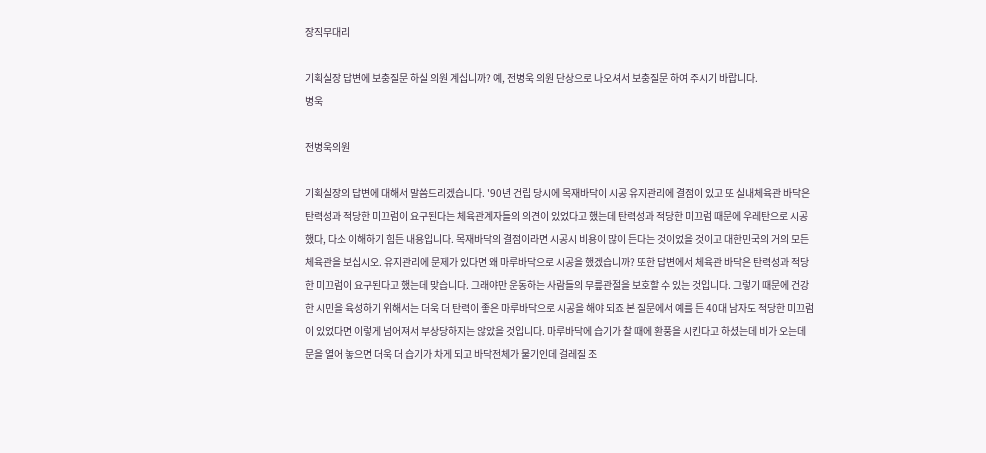장직무대리

기획실장 답변에 보충질문 하실 의원 계십니까? 예, 전병욱 의원 단상으로 나오셔서 보충질문 하여 주시기 바랍니다.
병욱

전병욱의원

기획실장의 답변에 대해서 말씀드리겠습니다. '90년 건립 당시에 목재바닥이 시공 유지관리에 결점이 있고 또 실내체육관 바닥은 탄력성과 적당한 미끄럼이 요구된다는 체육관계자들의 의견이 있었다고 했는데 탄력성과 적당한 미끄럼 때문에 우레탄으로 시공했다, 다소 이해하기 힘든 내용입니다. 목재바닥의 결점이라면 시공시 비용이 많이 든다는 것이었을 것이고 대한민국의 거의 모든 체육관을 보십시오. 유지관리에 문제가 있다면 왜 마루바닥으로 시공을 했겠습니까? 또한 답변에서 체육관 바닥은 탄력성과 적당한 미끄럼이 요구된다고 했는데 맞습니다. 그래야만 운동하는 사람들의 무릎관절을 보호할 수 있는 것입니다. 그렇기 때문에 건강한 시민을 육성하기 위해서는 더욱 더 탄력이 좋은 마루바닥으로 시공을 해야 되죠 본 질문에서 예를 든 40대 남자도 적당한 미끄럼이 있었다면 이렇게 넘어져서 부상당하지는 않았을 것입니다. 마루바닥에 습기가 찰 때에 환풍을 시킨다고 하셨는데 비가 오는데 문을 열어 놓으면 더욱 더 습기가 차게 되고 바닥전체가 물기인데 걸레질 조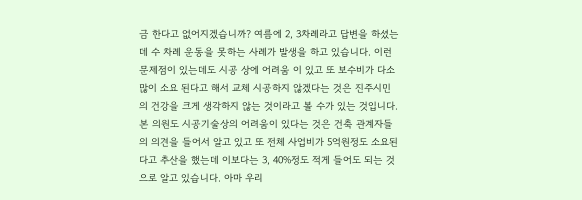금 한다고 없어지겠습니까? 여름에 2, 3차례라고 답변을 하셨는데 수 차례 운동을 못하는 사례가 발생을 하고 있습니다. 이런 문제점이 있는데도 시공 상에 어려움 이 있고 또 보수비가 다소 많이 소요 된다고 해서 교체 시공하지 않겠다는 것은 진주시민 의 건강을 크게 생각하지 않는 것이라고 볼 수가 있는 것입니다. 본 의원도 시공기술상의 어려움이 있다는 것은 건축 관계자들의 의견을 들어서 알고 있고 또 전체 사업비가 5억원정도 소요된다고 추산을 했는데 이보다는 3, 40%정도 적게 들어도 되는 것으로 알고 있습니다. 아마 우리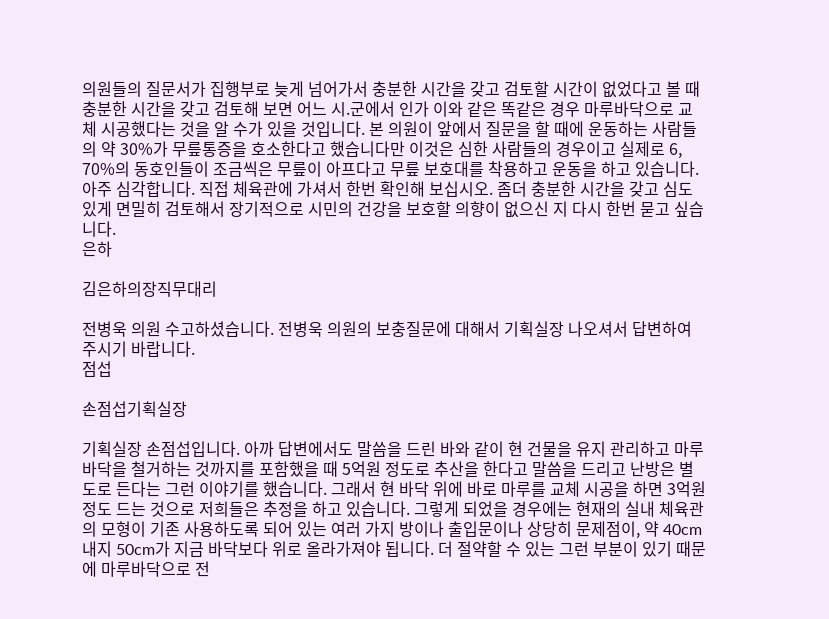의원들의 질문서가 집행부로 늦게 넘어가서 충분한 시간을 갖고 검토할 시간이 없었다고 볼 때 충분한 시간을 갖고 검토해 보면 어느 시.군에서 인가 이와 같은 똑같은 경우 마루바닥으로 교체 시공했다는 것을 알 수가 있을 것입니다. 본 의원이 앞에서 질문을 할 때에 운동하는 사람들의 약 30%가 무릎통증을 호소한다고 했습니다만 이것은 심한 사람들의 경우이고 실제로 6, 70%의 동호인들이 조금씩은 무릎이 아프다고 무릎 보호대를 착용하고 운동을 하고 있습니다. 아주 심각합니다. 직접 체육관에 가셔서 한번 확인해 보십시오. 좀더 충분한 시간을 갖고 심도 있게 면밀히 검토해서 장기적으로 시민의 건강을 보호할 의향이 없으신 지 다시 한번 묻고 싶습니다.
은하

김은하의장직무대리

전병욱 의원 수고하셨습니다. 전병욱 의원의 보충질문에 대해서 기획실장 나오셔서 답변하여 주시기 바랍니다.
점섭

손점섭기획실장

기획실장 손점섭입니다. 아까 답변에서도 말씀을 드린 바와 같이 현 건물을 유지 관리하고 마루바닥을 철거하는 것까지를 포함했을 때 5억원 정도로 추산을 한다고 말씀을 드리고 난방은 별도로 든다는 그런 이야기를 했습니다. 그래서 현 바닥 위에 바로 마루를 교체 시공을 하면 3억원 정도 드는 것으로 저희들은 추정을 하고 있습니다. 그렇게 되었을 경우에는 현재의 실내 체육관의 모형이 기존 사용하도록 되어 있는 여러 가지 방이나 출입문이나 상당히 문제점이, 약 40cm내지 50cm가 지금 바닥보다 위로 올라가져야 됩니다. 더 절약할 수 있는 그런 부분이 있기 때문에 마루바닥으로 전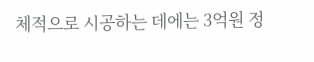체적으로 시공하는 데에는 3억원 정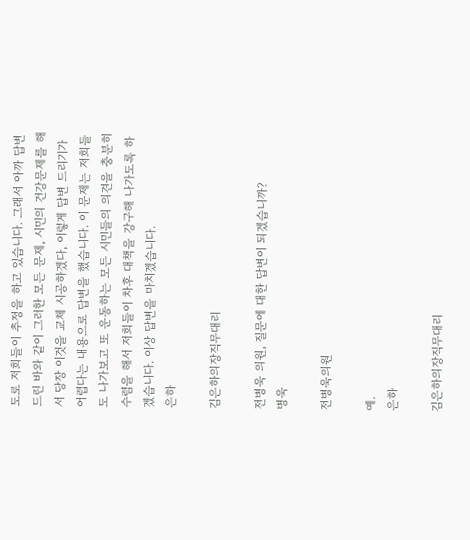도로 저희들이 추정을 하고 있습니다. 그래서 아까 답변 드린 바와 같이 그러한 모든 문제, 시민의 건강문제를 해서 당장 이것을 교체 시공하겠다, 이렇게 답변 드리기가 어렵다는 내용으로 답변을 했습니다. 이 문제는 저희들도 나가보고 또 운동하는 모든 시민들의 의견을 충분히 수렴을 해서 저희들이 차후 대책을 강구해 나가도록 하겠습니다. 이상 답변을 마치겠습니다.
은하

김은하의장직무대리

전병욱 의원, 질문에 대한 답변이 되겠습니까?
병욱

전병욱의원

예.
은하

김은하의장직무대리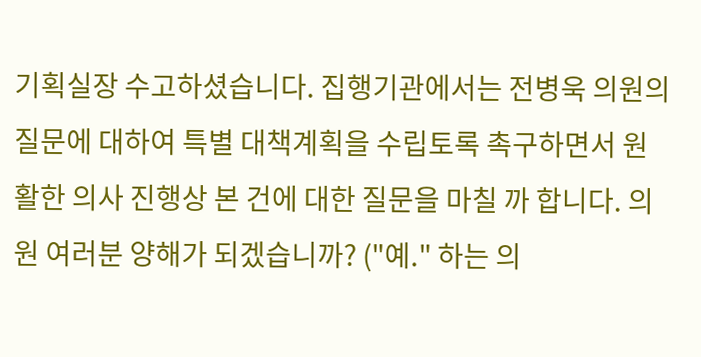기획실장 수고하셨습니다. 집행기관에서는 전병욱 의원의 질문에 대하여 특별 대책계획을 수립토록 촉구하면서 원활한 의사 진행상 본 건에 대한 질문을 마칠 까 합니다. 의원 여러분 양해가 되겠습니까? ("예." 하는 의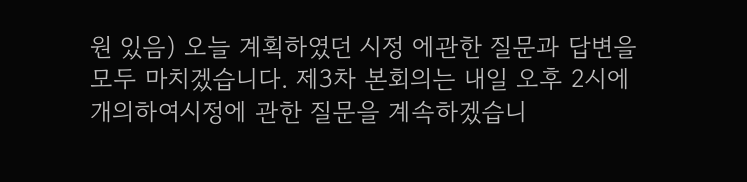원 있음) 오늘 계획하였던 시정 에관한 질문과 답변을 모두 마치겠습니다. 제3차 본회의는 내일 오후 2시에 개의하여시정에 관한 질문을 계속하겠습니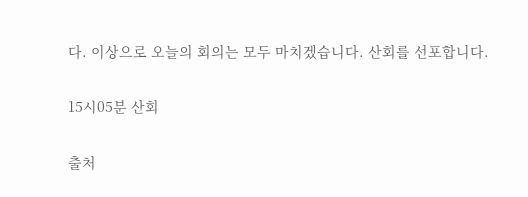다. 이상으로 오늘의 회의는 모두 마치겠습니다. 산회를 선포합니다.

15시05분 산회

출처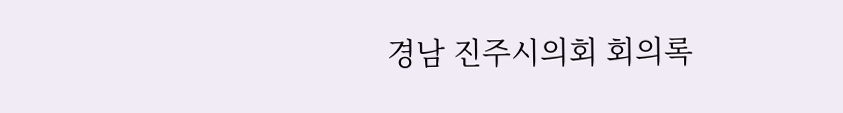경남 진주시의회 회의록